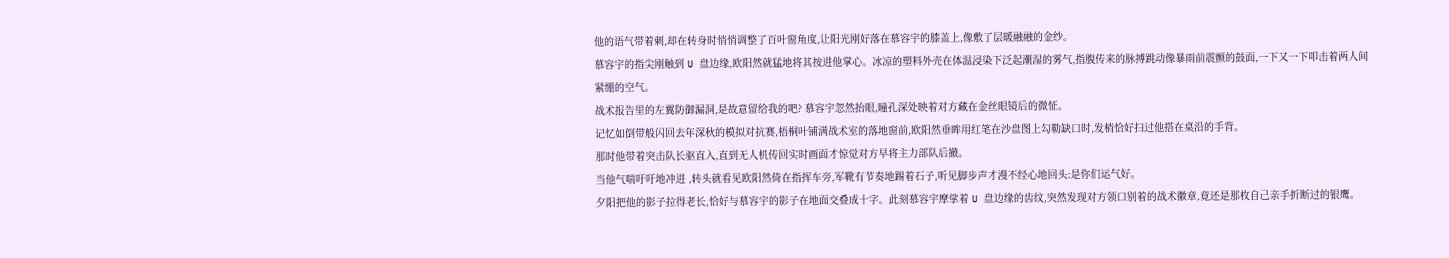他的语气带着刺,却在转身时悄悄调整了百叶窗角度,让阳光刚好落在慕容宇的膝盖上,像敷了层暖融融的金纱。
慕容宇的指尖刚触到 U 盘边缘,欧阳然就猛地将其按进他掌心。冰凉的塑料外壳在体温浸染下泛起潮湿的雾气,指腹传来的脉搏跳动像暴雨前震颤的鼓面,一下又一下叩击着两人间紧绷的空气。
战术报告里的左翼防御漏洞,是故意留给我的吧? 慕容宇忽然抬眼,瞳孔深处映着对方藏在金丝眼镜后的微怔。
记忆如倒带般闪回去年深秋的模拟对抗赛,梧桐叶铺满战术室的落地窗前,欧阳然垂眸用红笔在沙盘图上勾勒缺口时,发梢恰好扫过他搭在桌沿的手背。
那时他带着突击队长驱直入,直到无人机传回实时画面才惊觉对方早将主力部队后撤。
当他气喘吁吁地冲进 ,转头就看见欧阳然倚在指挥车旁,军靴有节奏地踢着石子,听见脚步声才漫不经心地回头:是你们运气好。
夕阳把他的影子拉得老长,恰好与慕容宇的影子在地面交叠成十字。此刻慕容宇摩挲着 U 盘边缘的齿纹,突然发现对方领口别着的战术徽章,竟还是那枚自己亲手折断过的银鹰。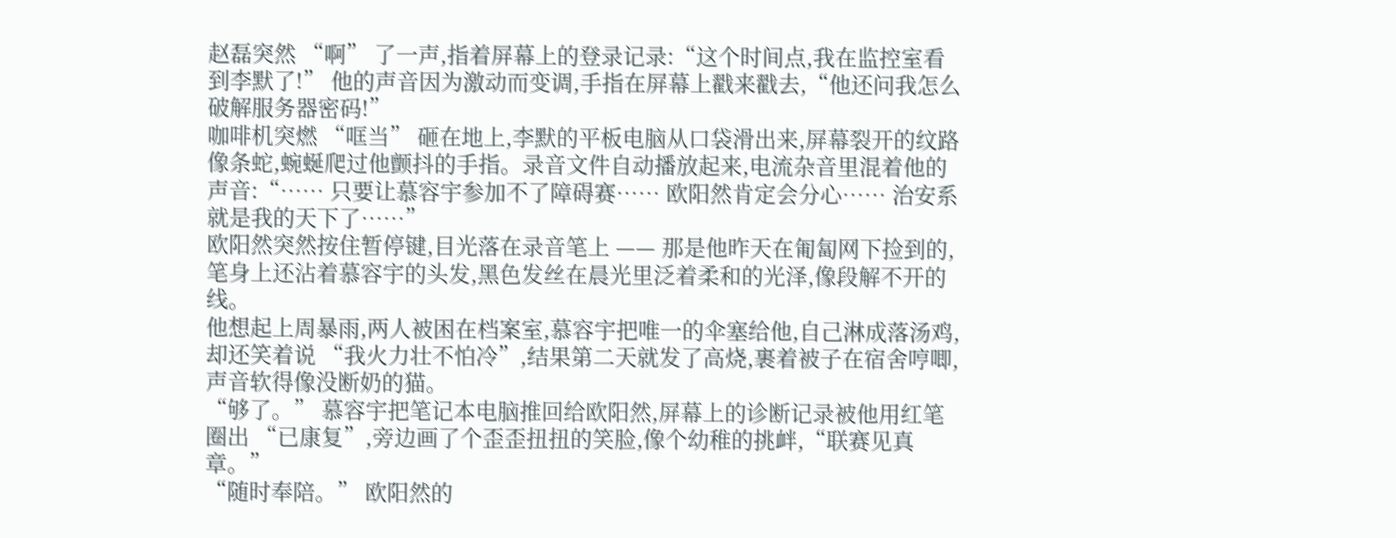赵磊突然 “啊” 了一声,指着屏幕上的登录记录:“这个时间点,我在监控室看到李默了!” 他的声音因为激动而变调,手指在屏幕上戳来戳去,“他还问我怎么破解服务器密码!”
咖啡机突燃 “哐当” 砸在地上,李默的平板电脑从口袋滑出来,屏幕裂开的纹路像条蛇,蜿蜒爬过他颤抖的手指。录音文件自动播放起来,电流杂音里混着他的声音:“…… 只要让慕容宇参加不了障碍赛…… 欧阳然肯定会分心…… 治安系就是我的天下了……”
欧阳然突然按住暂停键,目光落在录音笔上 —— 那是他昨天在匍匐网下捡到的,笔身上还沾着慕容宇的头发,黑色发丝在晨光里泛着柔和的光泽,像段解不开的线。
他想起上周暴雨,两人被困在档案室,慕容宇把唯一的伞塞给他,自己淋成落汤鸡,却还笑着说 “我火力壮不怕冷”,结果第二天就发了高烧,裹着被子在宿舍哼唧,声音软得像没断奶的猫。
“够了。” 慕容宇把笔记本电脑推回给欧阳然,屏幕上的诊断记录被他用红笔圈出 “已康复”,旁边画了个歪歪扭扭的笑脸,像个幼稚的挑衅,“联赛见真章。”
“随时奉陪。” 欧阳然的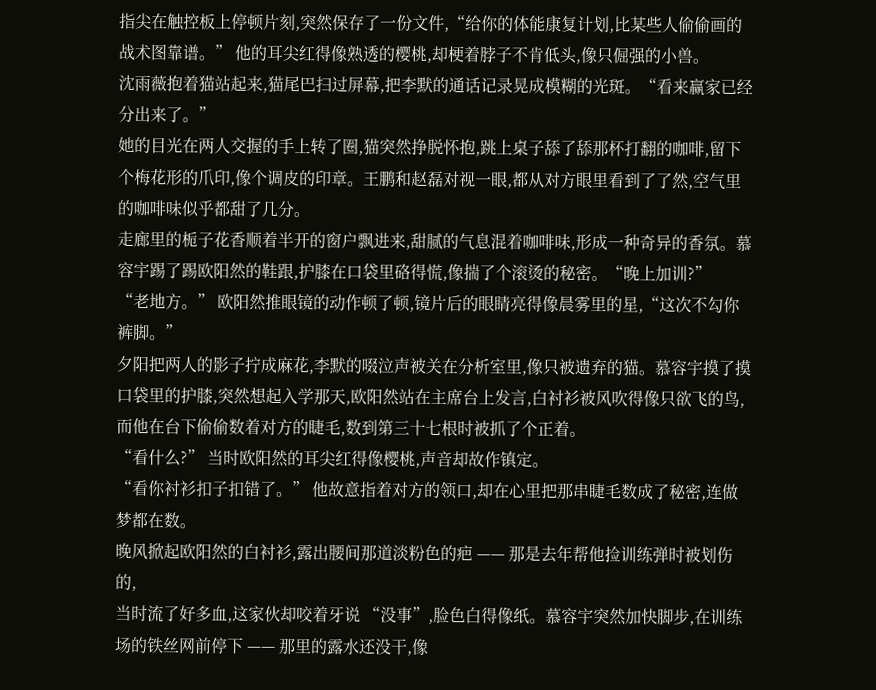指尖在触控板上停顿片刻,突然保存了一份文件,“给你的体能康复计划,比某些人偷偷画的战术图靠谱。” 他的耳尖红得像熟透的樱桃,却梗着脖子不肯低头,像只倔强的小兽。
沈雨薇抱着猫站起来,猫尾巴扫过屏幕,把李默的通话记录晃成模糊的光斑。“看来赢家已经分出来了。”
她的目光在两人交握的手上转了圈,猫突然挣脱怀抱,跳上桌子舔了舔那杯打翻的咖啡,留下个梅花形的爪印,像个调皮的印章。王鹏和赵磊对视一眼,都从对方眼里看到了了然,空气里的咖啡味似乎都甜了几分。
走廊里的栀子花香顺着半开的窗户飘进来,甜腻的气息混着咖啡味,形成一种奇异的香氛。慕容宇踢了踢欧阳然的鞋跟,护膝在口袋里硌得慌,像揣了个滚烫的秘密。“晚上加训?”
“老地方。” 欧阳然推眼镜的动作顿了顿,镜片后的眼睛亮得像晨雾里的星,“这次不勾你裤脚。”
夕阳把两人的影子拧成麻花,李默的啜泣声被关在分析室里,像只被遗弃的猫。慕容宇摸了摸口袋里的护膝,突然想起入学那天,欧阳然站在主席台上发言,白衬衫被风吹得像只欲飞的鸟,而他在台下偷偷数着对方的睫毛,数到第三十七根时被抓了个正着。
“看什么?” 当时欧阳然的耳尖红得像樱桃,声音却故作镇定。
“看你衬衫扣子扣错了。” 他故意指着对方的领口,却在心里把那串睫毛数成了秘密,连做梦都在数。
晚风掀起欧阳然的白衬衫,露出腰间那道淡粉色的疤 —— 那是去年帮他捡训练弹时被划伤的,
当时流了好多血,这家伙却咬着牙说 “没事”,脸色白得像纸。慕容宇突然加快脚步,在训练场的铁丝网前停下 —— 那里的露水还没干,像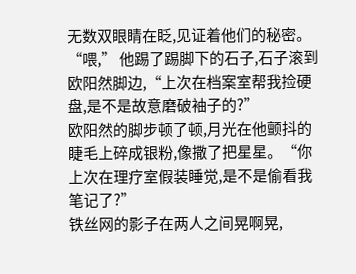无数双眼睛在眨,见证着他们的秘密。
“喂,” 他踢了踢脚下的石子,石子滚到欧阳然脚边,“上次在档案室帮我捡硬盘,是不是故意磨破袖子的?”
欧阳然的脚步顿了顿,月光在他颤抖的睫毛上碎成银粉,像撒了把星星。“你上次在理疗室假装睡觉,是不是偷看我笔记了?”
铁丝网的影子在两人之间晃啊晃,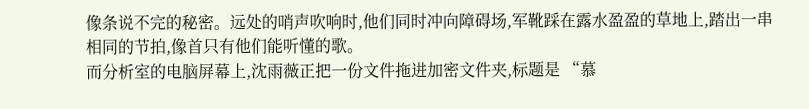像条说不完的秘密。远处的哨声吹响时,他们同时冲向障碍场,军靴踩在露水盈盈的草地上,踏出一串相同的节拍,像首只有他们能听懂的歌。
而分析室的电脑屏幕上,沈雨薇正把一份文件拖进加密文件夹,标题是 “慕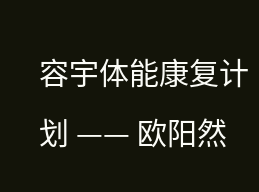容宇体能康复计划 —— 欧阳然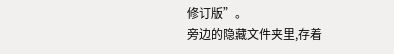修订版”。
旁边的隐藏文件夹里,存着